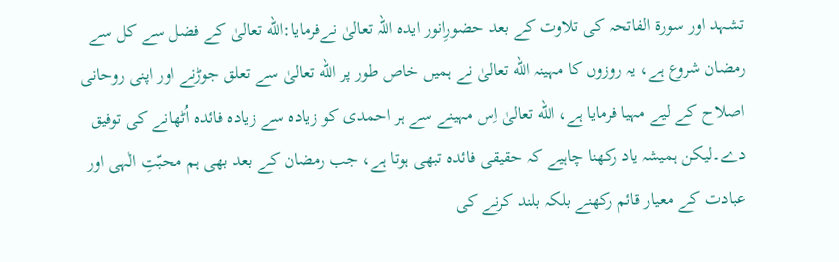تشہد اور سورۃ الفاتحہ کی تلاوت کے بعد حضورِانور ایدہ اللہ تعالیٰ نےفرمایا:الله تعالیٰ کے فضل سے کل سے رمضان شروع ہے، یہ روزوں کا مہینہ الله تعالیٰ نے ہمیں خاص طور پر الله تعالیٰ سے تعلق جوڑنے اور اپنی روحانی اصلاح کے لیے مہیا فرمایا ہے، الله تعالیٰ اِس مہینے سے ہر احمدی کو زیادہ سے زیادہ فائدہ اُٹھانے کی توفیق دے۔لیکن ہمیشہ یاد رکھنا چاہیے کہ حقیقی فائدہ تبھی ہوتا ہے، جب رمضان کے بعد بھی ہم محبّتِ الٰہی اور عبادت کے معیار قائم رکھنے بلکہ بلند کرنے کی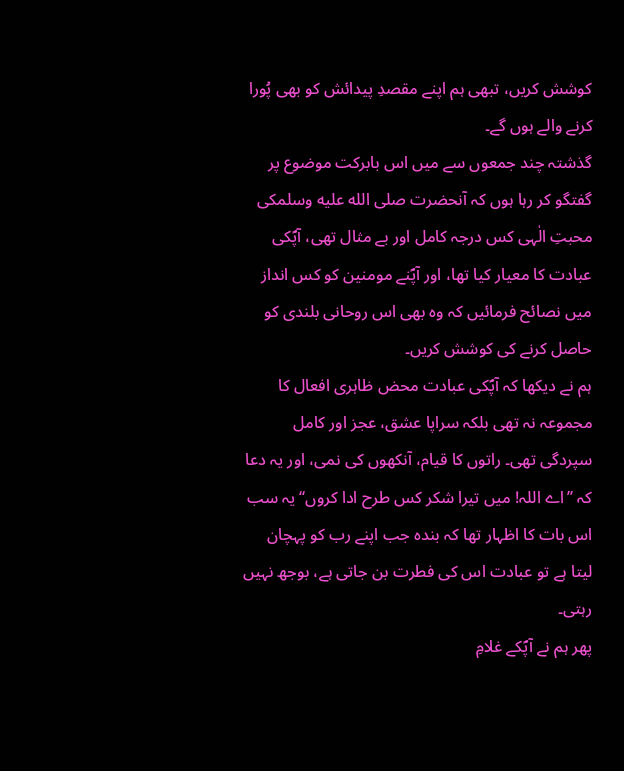کوشش کریں، تبھی ہم اپنے مقصدِ پیدائش کو بھی پُورا کرنے والے ہوں گے۔
گذشتہ چند جمعوں سے میں اس بابرکت موضوع پر گفتگو کر رہا ہوں کہ آنحضرت صلى الله عليه وسلمکی محبتِ الٰہی کس درجہ کامل اور بے مثال تھی، آپؐکی عبادت کا معیار کیا تھا، اور آپؐنے مومنین کو کس انداز میں نصائح فرمائیں کہ وہ بھی اس روحانی بلندی کو حاصل کرنے کی کوشش کریں۔
ہم نے دیکھا کہ آپؐکی عبادت محض ظاہری افعال کا مجموعہ نہ تھی بلکہ سراپا عشق، عجز اور کامل سپردگی تھی۔ راتوں کا قیام، آنکھوں کی نمی، اور یہ دعا کہ ’’اے اللہ! میں تیرا شکر کس طرح ادا کروں‘‘یہ سب اس بات کا اظہار تھا کہ بندہ جب اپنے رب کو پہچان لیتا ہے تو عبادت اس کی فطرت بن جاتی ہے، بوجھ نہیں رہتی۔
پھر ہم نے آپؐکے غلامِ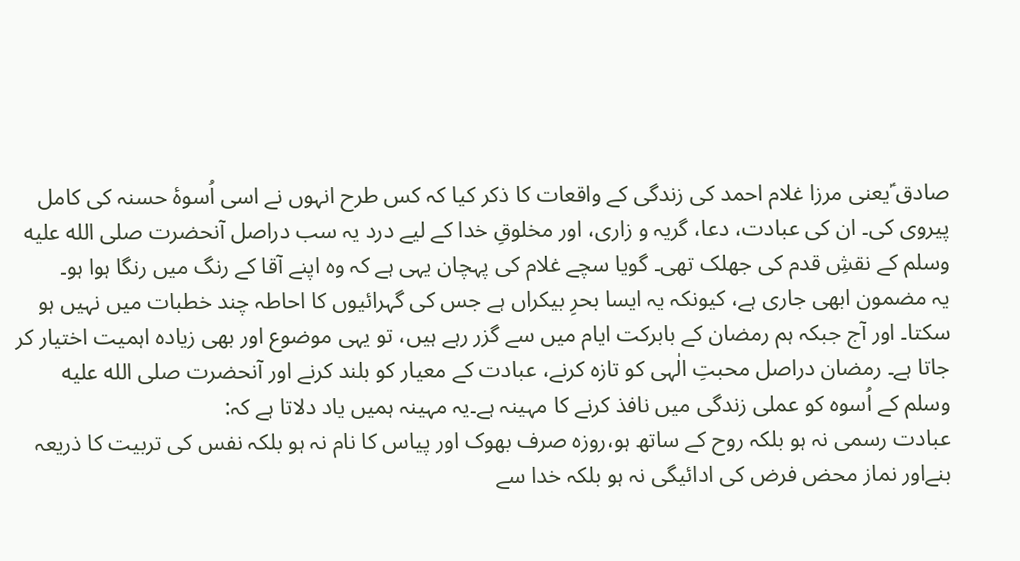صادق ؑیعنی مرزا غلام احمد کی زندگی کے واقعات کا ذکر کیا کہ کس طرح انہوں نے اسی اُسوۂ حسنہ کی کامل پیروی کی۔ ان کی عبادت، دعا، گریہ و زاری، اور مخلوقِ خدا کے لیے درد یہ سب دراصل آنحضرت صلى الله عليه وسلم کے نقشِ قدم کی جھلک تھی۔ گویا سچے غلام کی پہچان یہی ہے کہ وہ اپنے آقا کے رنگ میں رنگا ہوا ہو۔
یہ مضمون ابھی جاری ہے، کیونکہ یہ ایسا بحرِ بیکراں ہے جس کی گہرائیوں کا احاطہ چند خطبات میں نہیں ہو سکتا۔ اور آج جبکہ ہم رمضان کے بابرکت ایام میں سے گزر رہے ہیں، تو یہی موضوع اور بھی زیادہ اہمیت اختیار کر جاتا ہے۔ رمضان دراصل محبتِ الٰہی کو تازہ کرنے، عبادت کے معیار کو بلند کرنے اور آنحضرت صلى الله عليه وسلم کے اُسوہ کو عملی زندگی میں نافذ کرنے کا مہینہ ہے۔یہ مہینہ ہمیں یاد دلاتا ہے کہ:
عبادت رسمی نہ ہو بلکہ روح کے ساتھ ہو،روزہ صرف بھوک اور پیاس کا نام نہ ہو بلکہ نفس کی تربیت کا ذریعہ بنےاور نماز محض فرض کی ادائیگی نہ ہو بلکہ خدا سے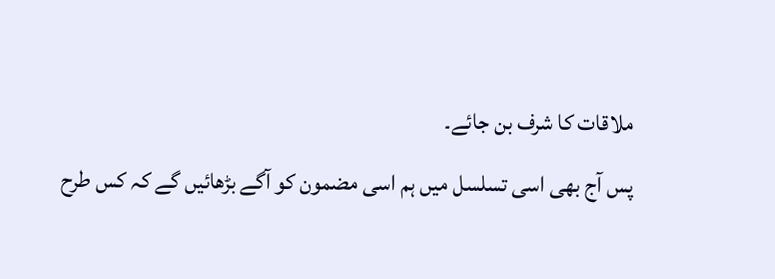ملاقات کا شرف بن جائے۔
پس آج بھی اسی تسلسل میں ہم اسی مضمون کو آگے بڑھائیں گے کہ کس طرح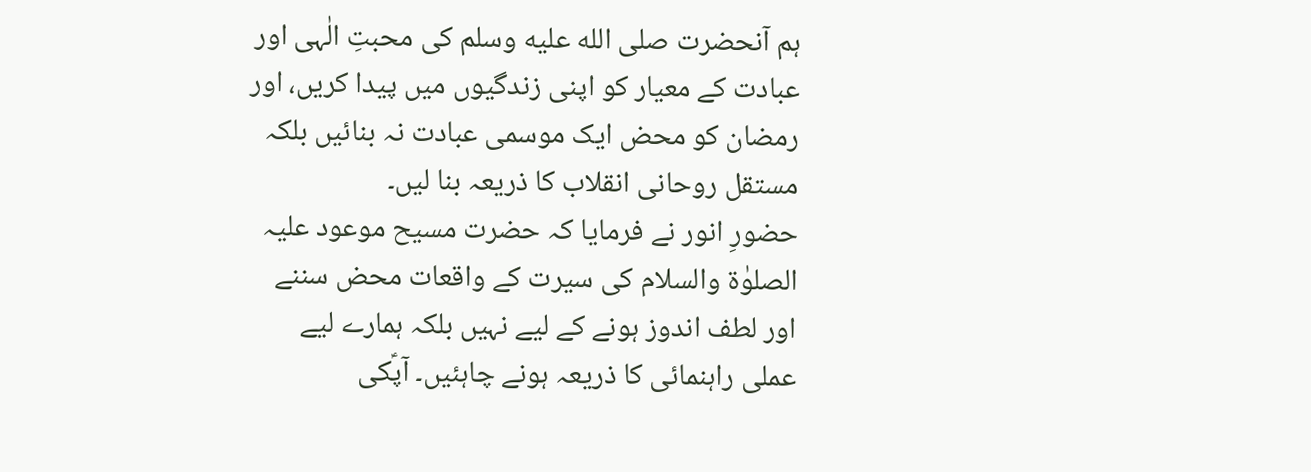ہم آنحضرت صلى الله عليه وسلم کی محبتِ الٰہی اور عبادت کے معیار کو اپنی زندگیوں میں پیدا کریں، اور رمضان کو محض ایک موسمی عبادت نہ بنائیں بلکہ مستقل روحانی انقلاب کا ذریعہ بنا لیں۔
حضورِ انور نے فرمایا کہ حضرت مسیح موعود علیہ الصلوٰۃ والسلام کی سیرت کے واقعات محض سننے اور لطف اندوز ہونے کے لیے نہیں بلکہ ہمارے لیے عملی راہنمائی کا ذریعہ ہونے چاہئیں۔ آپؑکی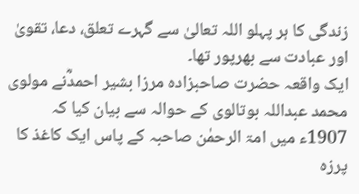زندگی کا ہر پہلو اللہ تعالیٰ سے گہرے تعلق، دعا، تقویٰ اور عبادت سے بھرپور تھا۔
ایک واقعہ حضرت صاحبزادہ مرزا بشیر احمدؓنے مولوی محمد عبداللہ بوتالوی کے حوالہ سے بیان کیا کہ 1907ء میں امۃ الرحمٰن صاحبہ کے پاس ایک کاغذ کا پرزہ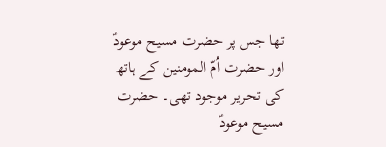تھا جس پر حضرت مسیح موعودؑ اور حضرت اُمّ المومنین کے ہاتھ کی تحریر موجود تھی۔ حضرت مسیح موعودؑ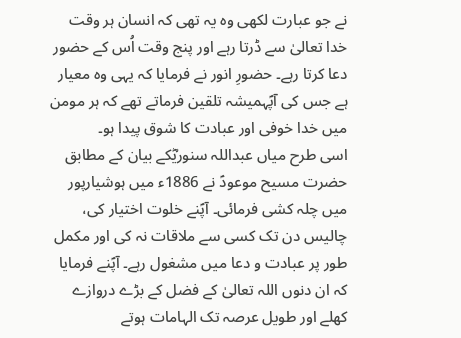نے جو عبارت لکھی وہ یہ تھی کہ انسان ہر وقت خدا تعالیٰ سے ڈرتا رہے اور پنج وقت اُس کے حضور دعا کرتا رہے۔ حضورِ انور نے فرمایا کہ یہی وہ معیار ہے جس کی آپؑہمیشہ تلقین فرماتے تھے کہ ہر مومن میں خدا خوفی اور عبادت کا شوق پیدا ہو۔
اسی طرح میاں عبداللہ سنوریؓکے بیان کے مطابق حضرت مسیح موعودؑ نے 1886ء میں ہوشیارپور میں چلہ کشی فرمائی۔ آپؑنے خلوت اختیار کی، چالیس دن تک کسی سے ملاقات نہ کی اور مکمل طور پر عبادت و دعا میں مشغول رہے۔ آپؑنے فرمایا کہ ان دنوں اللہ تعالیٰ کے فضل کے بڑے دروازے کھلے اور طویل عرصہ تک الہامات ہوتے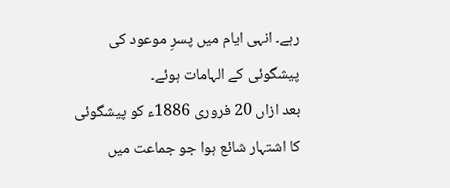رہے۔ انہی ایام میں پسرِ موعود کی پیشگوئی کے الہامات ہوئے۔
بعد ازاں 20 فروری 1886ء کو پیشگوئی کا اشتہار شائع ہوا جو جماعت میں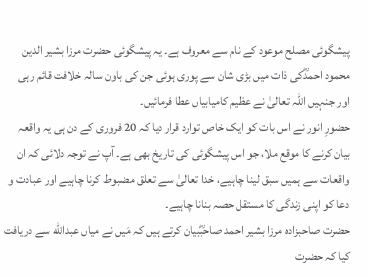پیشگوئی مصلح موعود کے نام سے معروف ہے۔ یہ پیشگوئی حضرت مرزا بشیر الدین محمود احمدؓکی ذات میں بڑی شان سے پوری ہوئی جن کی باون سالہ خلافت قائم رہی اور جنہیں اللہ تعالیٰ نے عظیم کامیابیاں عطا فرمائیں۔
حضورِ انور نے اس بات کو ایک خاص توارد قرار دیا کہ 20 فروری کے دن ہی یہ واقعہ بیان کرنے کا موقع ملا، جو اس پیشگوئی کی تاریخ بھی ہے۔ آپ نے توجہ دلائی کہ ان واقعات سے ہمیں سبق لینا چاہیے، خدا تعالیٰ سے تعلق مضبوط کرنا چاہیے اور عبادت و دعا کو اپنی زندگی کا مستقل حصہ بنانا چاہیے۔
حضرت صاحبزادہ مرزا بشیر احمد صاحبؓبیان کرتے ہیں کہ مَیں نے میاں عبدالله سے دریافت کیا کہ حضرت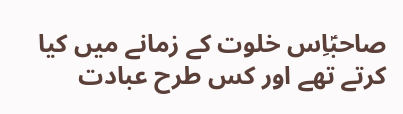صاحبؑاِس خلوت کے زمانے میں کیا کرتے تھے اور کس طرح عبادت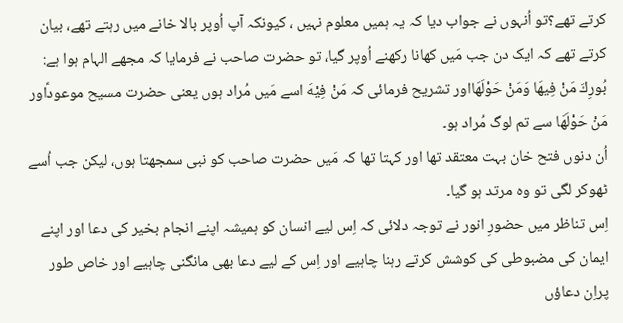کرتے تھے؟تو اُنہوں نے جواب دیا کہ یہ ہمیں معلوم نہیں ، کیونکہ آپ اُوپر بالا خانے میں رہتے تھے، بیان کرتے تھے کہ ایک دن جب مَیں کھانا رکھنے اُوپر گیا، تو حضرت صاحب نے فرمایا کہ مجھے الہام ہوا ہے: بُورِكَ مَنْ فِيهَا وَمَنْ حَوْلَهَااور تشریح فرمائی کہ مَنْ فِيْهَ اسے مَیں مُراد ہوں یعنی حضرت مسیح موعودؑاور مَنْ حَوْلَهَا سے تم لوگ مُراد ہو۔
اُن دنوں فتح خان بہت معتقد تھا اور کہتا تھا کہ مَیں حضرت صاحب کو نبی سمجھتا ہوں، لیکن جب اُسے ٹھوکر لگی تو وہ مرتد ہو گیا۔
اِس تناظر میں حضورِ انور نے توجہ دلائی کہ اِس لیے انسان کو ہمیشہ اپنے انجام بخیر کی دعا اور اپنے ایمان کی مضبوطی کی کوشش کرتے رہنا چاہیے اور اِس کے لیے دعا بھی مانگنی چاہیے اور خاص طور پراِن دعاؤں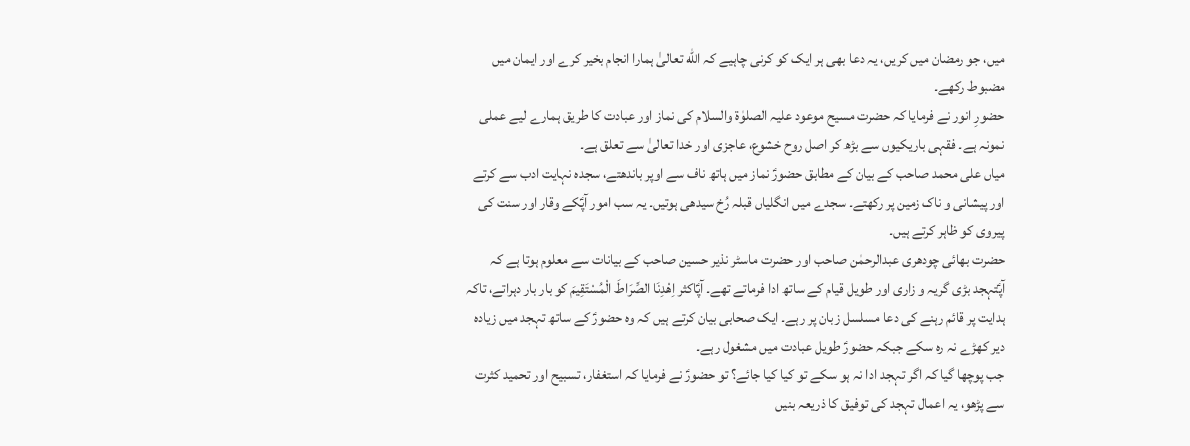میں، جو رمضان میں کریں، یہ دعا بھی ہر ایک کو کرنی چاہیے کہ الله تعالیٰ ہمارا انجام بخیر کرے اور ایمان میں مضبوط رکھے۔
حضورِ انور نے فرمایا کہ حضرت مسیح موعود علیہ الصلوٰۃ والسلام کی نماز اور عبادت کا طریق ہمارے لیے عملی نمونہ ہے۔ فقہی باریکیوں سے بڑھ کر اصل روح خشوع، عاجزی اور خدا تعالیٰ سے تعلق ہے۔
میاں علی محمد صاحب کے بیان کے مطابق حضورؑ نماز میں ہاتھ ناف سے اوپر باندھتے، سجدہ نہایت ادب سے کرتے اور پیشانی و ناک زمین پر رکھتے۔ سجدے میں انگلیاں قبلہ رُخ سیدھی ہوتیں۔ یہ سب امور آپؑکے وقار اور سنت کی پیروی کو ظاہر کرتے ہیں۔
حضرت بھائی چودھری عبدالرحمٰن صاحب اور حضرت ماسٹر نذیر حسین صاحب کے بیانات سے معلوم ہوتا ہے کہ آپؑتہجد بڑی گریہ و زاری اور طویل قیام کے ساتھ ادا فرماتے تھے۔ آپؑاکثر اِهْدِنَا الصِّرَاطَ الْمُسْتَقِيمَ کو بار بار دہراتے، تاکہ ہدایت پر قائم رہنے کی دعا مسلسل زبان پر رہے۔ ایک صحابی بیان کرتے ہیں کہ وہ حضورؑ کے ساتھ تہجد میں زیادہ دیر کھڑے نہ رہ سکے جبکہ حضورؑ طویل عبادت میں مشغول رہے۔
جب پوچھا گیا کہ اگر تہجد ادا نہ ہو سکے تو کیا کیا جائے؟ تو حضورؑ نے فرمایا کہ استغفار، تسبیح اور تحمید کثرت سے پڑھو، یہ اعمال تہجد کی توفیق کا ذریعہ بنیں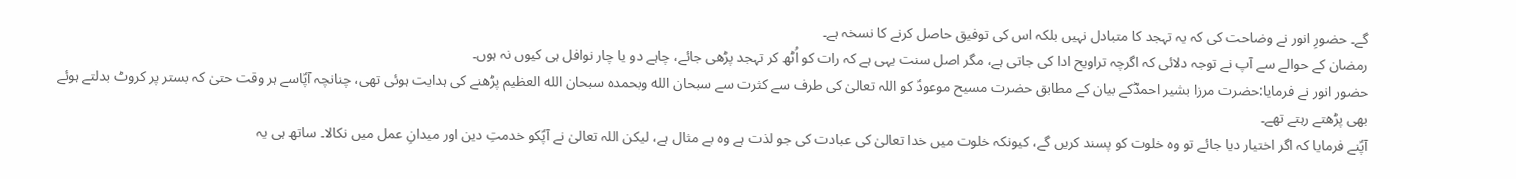گے۔ حضورِ انور نے وضاحت کی کہ یہ تہجد کا متبادل نہیں بلکہ اس کی توفیق حاصل کرنے کا نسخہ ہے۔
رمضان کے حوالے سے آپ نے توجہ دلائی کہ اگرچہ تراویح ادا کی جاتی ہے، مگر اصل سنت یہی ہے کہ رات کو اُٹھ کر تہجد پڑھی جائے، چاہے دو یا چار نوافل ہی کیوں نہ ہوں۔
حضور انور نے فرمایا:حضرت مرزا بشیر احمدؓکے بیان کے مطابق حضرت مسیح موعودؑ کو اللہ تعالیٰ کی طرف سے کثرت سے سبحان الله وبحمدہ سبحان الله العظيم پڑھنے کی ہدایت ہوئی تھی، چنانچہ آپؑاسے ہر وقت حتیٰ کہ بستر پر کروٹ بدلتے ہوئے بھی پڑھتے رہتے تھے۔
آپؑنے فرمایا کہ اگر اختیار دیا جائے تو وہ خلوت کو پسند کریں گے، کیونکہ خلوت میں خدا تعالیٰ کی عبادت کی جو لذت ہے وہ بے مثال ہے، لیکن اللہ تعالیٰ نے آپؑکو خدمتِ دین اور میدانِ عمل میں نکالا۔ ساتھ ہی یہ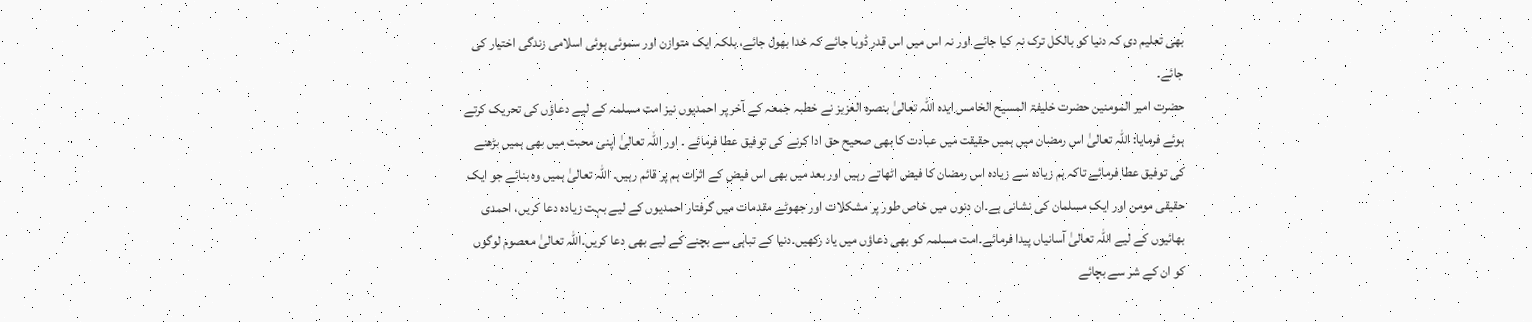بھی تعلیم دی کہ دنیا کو بالکل ترک نہ کیا جائے اور نہ اس میں اس قدر ڈوبا جائے کہ خدا بھول جائے، بلکہ ایک متوازن اور سموئی ہوئی اسلامی زندگی اختیار کی جائے۔
حضرت امیر المومنین حضرت خلیفۃ المسیح الخامس ایدہ اللہ تعالیٰ بنصرہ العزیز نے خطبہ جمعہ کے آخر پر احمدیوں نیز امت مسلمہ کے لیے دعاؤں کی تحریک کرتے ہوئے فرمایا: اللہ تعالیٰ اس رمضان میں ہمیں حقیقت میں عبادت کا بھی صحیح حق ادا کرنے کی توفیق عطا فرمائے ۔ اور اللہ تعالیٰ اپنی محبت میں بھی ہمیں بڑھنے کی توفیق عطا فرمائے تاکہ ہم زیادہ سے زیادہ اس رمضان کا فیض اٹھاتے رہیں اور بعد میں بھی اس فیض کے اثرات ہم پر قائم رہیں۔ اللہ تعالیٰ ہمیں وہ بنائے جو ایک حقیقی مومن اور ایک مسلمان کی نشانی ہے۔ان دنوں میں خاص طور پر مشکلات اور جھوٹے مقدمات میں گرفتار احمدیوں کے لیے بہت زیادہ دعا کریں، احمدی بھائیوں کے لیے اللہ تعالیٰ آسانیاں پیدا فرمائے۔امت مسلمہ کو بھی دعاؤں میں یاد رکھیں۔دنیا کے تباہی سے بچنے کے لیے بھی دعا کریں۔اللہ تعالیٰ معصوم لوگوں کو ان کے شر سے بچائے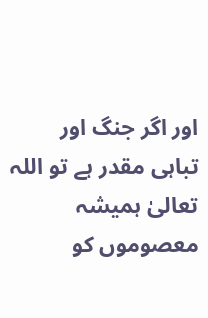اور اگر جنگ اور تباہی مقدر ہے تو اللہ تعالیٰ ہمیشہ معصوموں کو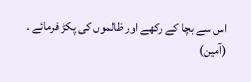اس سے بچا کے رکھے اور ظالموں کی پکڑ فرمائے ۔ (آمین)